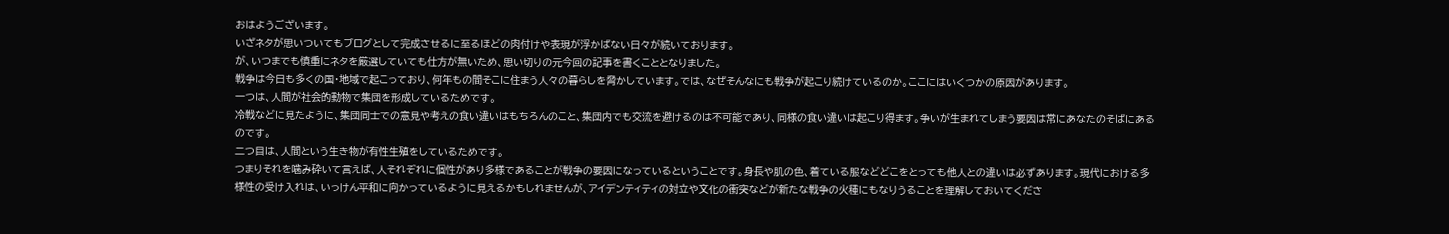おはようございます。
いざネタが思いついてもブログとして完成させるに至るほどの肉付けや表現が浮かばない日々が続いております。
が、いつまでも慎重にネタを厳選していても仕方が無いため、思い切りの元今回の記事を書くこととなりました。
戦争は今日も多くの国・地域で起こっており、何年もの間そこに住まう人々の暮らしを脅かしています。では、なぜそんなにも戦争が起こり続けているのか。ここにはいくつかの原因があります。
一つは、人間が社会的動物で集団を形成しているためです。
冷戦などに見たように、集団同士での意見や考えの食い違いはもちろんのこと、集団内でも交流を避けるのは不可能であり、同様の食い違いは起こり得ます。争いが生まれてしまう要因は常にあなたのそばにあるのです。
二つ目は、人間という生き物が有性生殖をしているためです。
つまりそれを噛み砕いて言えば、人それぞれに個性があり多様であることが戦争の要因になっているということです。身長や肌の色、着ている服などどこをとっても他人との違いは必ずあります。現代における多様性の受け入れは、いっけん平和に向かっているように見えるかもしれませんが、アイデンティティの対立や文化の衝突などが新たな戦争の火種にもなりうることを理解しておいてくださ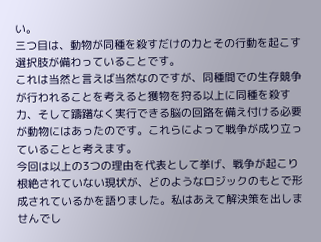い。
三つ目は、動物が同種を殺すだけの力とその行動を起こす選択肢が備わっていることです。
これは当然と言えば当然なのですが、同種間での生存競争が行われることを考えると獲物を狩る以上に同種を殺す力、そして躊躇なく実行できる脳の回路を備え付ける必要が動物にはあったのです。これらによって戦争が成り立っていることと考えます。
今回は以上の3つの理由を代表として挙げ、戦争が起こり根絶されていない現状が、どのようなロジックのもとで形成されているかを語りました。私はあえて解決策を出しませんでし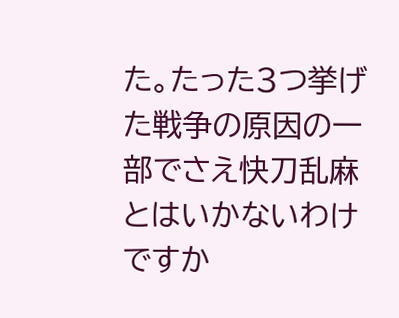た。たった3つ挙げた戦争の原因の一部でさえ快刀乱麻とはいかないわけですか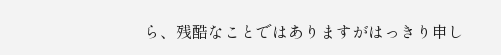ら、残酷なことではありますがはっきり申し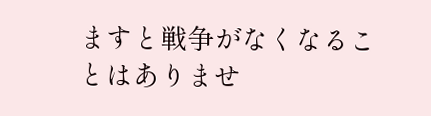ますと戦争がなくなることはありませ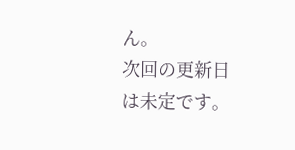ん。
次回の更新日は未定です。